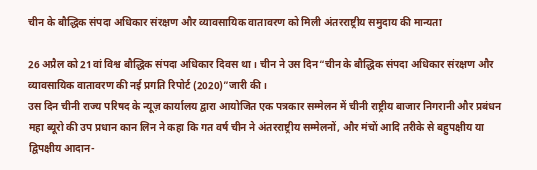चीन के बौद्धिक संपदा अधिकार संरक्षण और व्यावसायिक वातावरण को मिली अंतरराष्ट्रीय समुदाय की मान्यता

26 अप्रैल को 21वां विश्व बौद्धिक संपदा अधिकार दिवस था। चीन ने उस दिन“चीन के बौद्धिक संपदा अधिकार संरक्षण और व्यावसायिक वातावरण की नई प्रगति रिपोर्ट (2020)”जारी की।
उस दिन चीनी राज्य परिषद के न्यूज़ कार्यालय द्वारा आयोजित एक पत्रकार सम्मेलन में चीनी राष्ट्रीय बाजार निगरानी और प्रबंधन महा ब्यूरो की उप प्रधान कान लिन ने कहा कि गत वर्ष चीन ने अंतरराष्ट्रीय सम्मेलनों, और मंचों आदि तरीके से बहुपक्षीय या द्विपक्षीय आदान-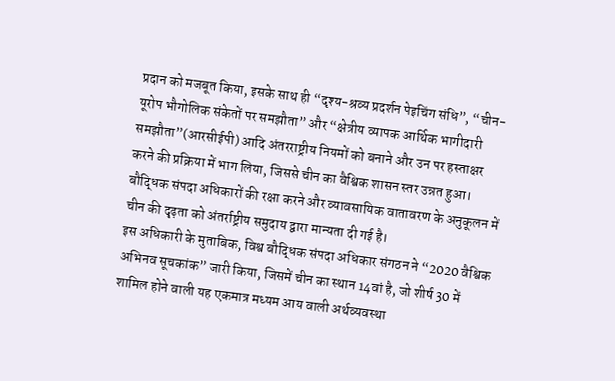प्रदान को मजबूत किया, इसके साथ ही “दृश्य-श्रव्य प्रदर्शन पेइचिंग संधि”, “चीन-यूरोप भौगोलिक संकेतों पर समझौता” और “क्षेत्रीय व्यापक आर्थिक भागीदारी समझौता”(आरसीईपी) आदि अंतरराष्ट्रीय नियमों को बनाने और उन पर हस्ताक्षर करने की प्रक्रिया में भाग लिया, जिससे चीन का वैश्विक शासन स्तर उन्नत हुआ। बौद्धिक संपदा अधिकारों की रक्षा करने और व्यावसायिक वातावरण के अनुकूलन में चीन की दृढ़ता को अंतर्राष्ट्रीय समुदाय द्वारा मान्यता दी गई है।
इस अधिकारी के मुताबिक, विश्व बौद्धिक संपदा अधिकार संगठन ने “2020 वैश्विक अभिनव सूचकांक” जारी किया, जिसमें चीन का स्थान 14वां है, जो शीर्ष 30 में शामिल होने वाली यह एकमात्र मध्यम आय वाली अर्थव्यवस्था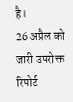है।
26 अप्रैल को जारी उपरोक्त रिपोर्ट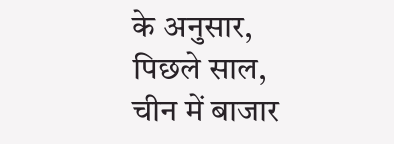के अनुसार, पिछले साल, चीन में बाजार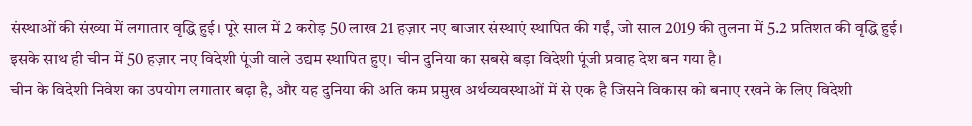संस्थाओं की संख्या में लगातार वृद्धि हुई। पूरे साल में 2 करोड़ 50 लाख 21 हज़ार नए बाजार संस्थाएं स्थापित की गईं, जो साल 2019 की तुलना में 5.2 प्रतिशत की वृद्धि हुई। इसके साथ ही चीन में 50 हज़ार नए विदेशी पूंजी वाले उद्यम स्थापित हुए। चीन दुनिया का सबसे बड़ा विदेशी पूंजी प्रवाह देश बन गया है।
चीन के विदेशी निवेश का उपयोग लगातार बढ़ा है, और यह दुनिया की अति कम प्रमुख अर्थव्यवस्थाओं में से एक है जिसने विकास को बनाए रखने के लिए विदेशी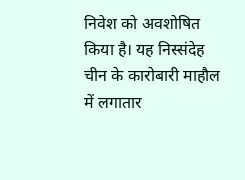निवेश को अवशोषित किया है। यह निस्संदेह चीन के कारोबारी माहौल में लगातार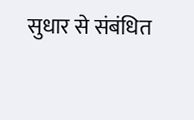सुधार से संबंधित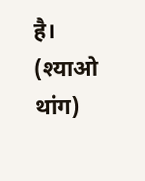है।
(श्याओ थांग)